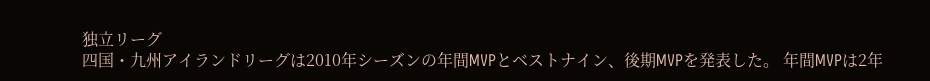独立リーグ
四国・九州アイランドリーグは2010年シーズンの年間MVPとベストナイン、後期MVPを発表した。 年間MVPは2年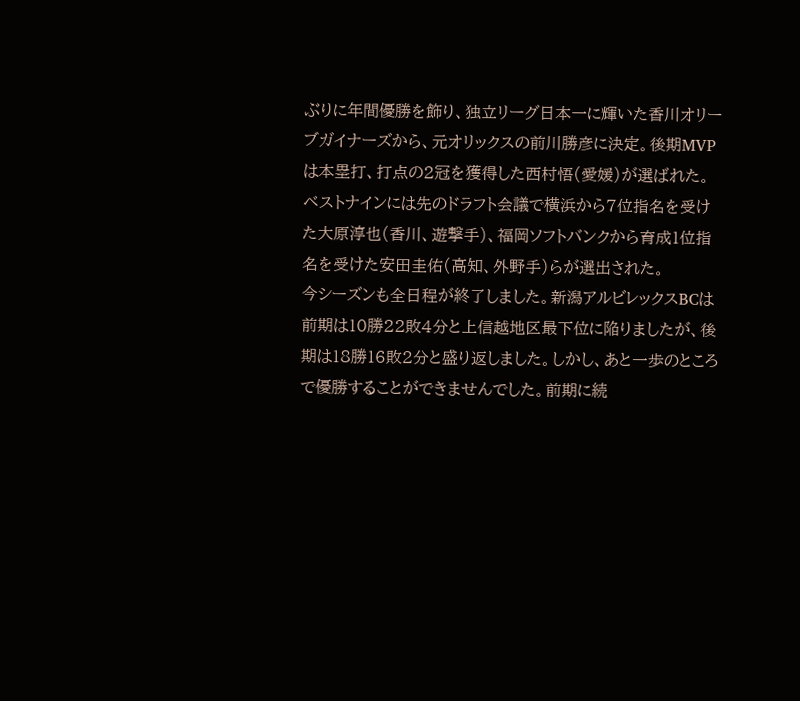ぶりに年間優勝を飾り、独立リーグ日本一に輝いた香川オリーブガイナーズから、元オリックスの前川勝彦に決定。後期MVPは本塁打、打点の2冠を獲得した西村悟(愛媛)が選ばれた。ベストナインには先のドラフト会議で横浜から7位指名を受けた大原淳也(香川、遊撃手)、福岡ソフトバンクから育成1位指名を受けた安田圭佑(高知、外野手)らが選出された。
今シーズンも全日程が終了しました。新潟アルビレックスBCは前期は10勝22敗4分と上信越地区最下位に陥りましたが、後期は18勝16敗2分と盛り返しました。しかし、あと一歩のところで優勝することができませんでした。前期に続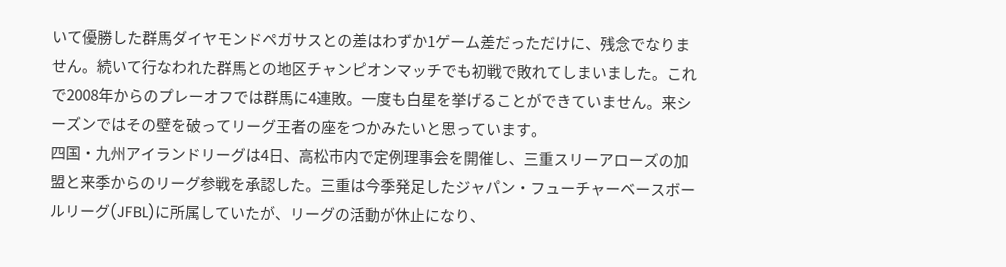いて優勝した群馬ダイヤモンドペガサスとの差はわずか1ゲーム差だっただけに、残念でなりません。続いて行なわれた群馬との地区チャンピオンマッチでも初戦で敗れてしまいました。これで2008年からのプレーオフでは群馬に4連敗。一度も白星を挙げることができていません。来シーズンではその壁を破ってリーグ王者の座をつかみたいと思っています。
四国・九州アイランドリーグは4日、高松市内で定例理事会を開催し、三重スリーアローズの加盟と来季からのリーグ参戦を承認した。三重は今季発足したジャパン・フューチャーベースボールリーグ(JFBL)に所属していたが、リーグの活動が休止になり、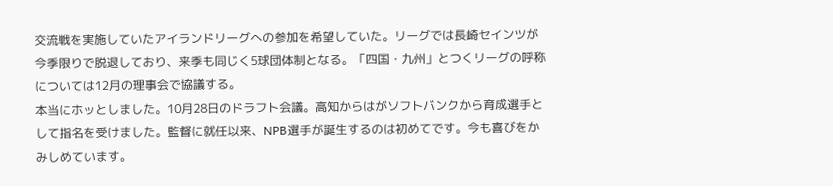交流戦を実施していたアイランドリーグへの参加を希望していた。リーグでは長崎セインツが今季限りで脱退しており、来季も同じく5球団体制となる。「四国・九州」とつくリーグの呼称については12月の理事会で協議する。
本当にホッとしました。10月28日のドラフト会議。高知からはがソフトバンクから育成選手として指名を受けました。監督に就任以来、NPB選手が誕生するのは初めてです。今も喜びをかみしめています。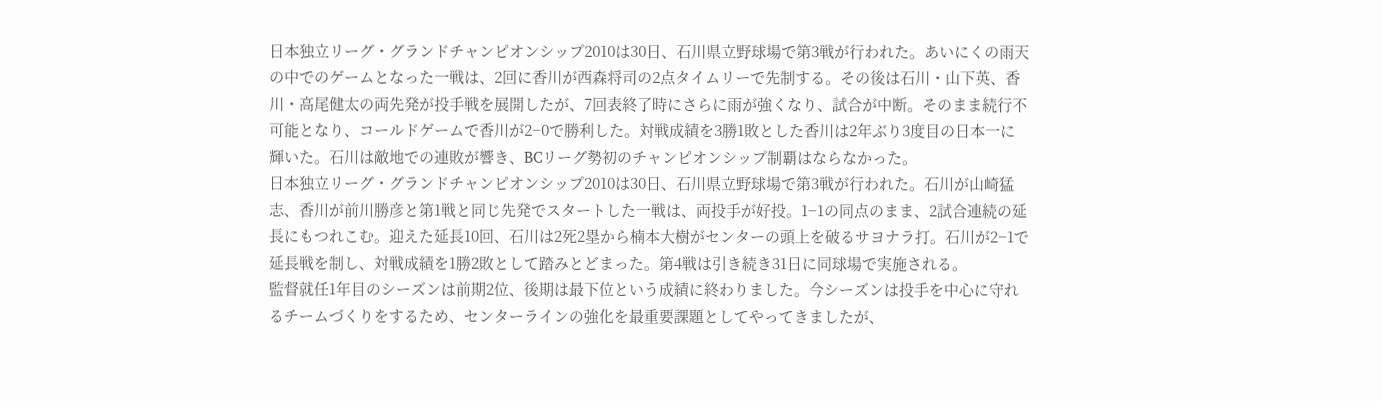日本独立リーグ・グランドチャンピオンシップ2010は30日、石川県立野球場で第3戦が行われた。あいにくの雨天の中でのゲームとなった一戦は、2回に香川が西森将司の2点タイムリーで先制する。その後は石川・山下英、香川・高尾健太の両先発が投手戦を展開したが、7回表終了時にさらに雨が強くなり、試合が中断。そのまま続行不可能となり、コールドゲームで香川が2−0で勝利した。対戦成績を3勝1敗とした香川は2年ぶり3度目の日本一に輝いた。石川は敵地での連敗が響き、BCリーグ勢初のチャンピオンシップ制覇はならなかった。
日本独立リーグ・グランドチャンピオンシップ2010は30日、石川県立野球場で第3戦が行われた。石川が山崎猛志、香川が前川勝彦と第1戦と同じ先発でスタートした一戦は、両投手が好投。1−1の同点のまま、2試合連続の延長にもつれこむ。迎えた延長10回、石川は2死2塁から楠本大樹がセンターの頭上を破るサヨナラ打。石川が2−1で延長戦を制し、対戦成績を1勝2敗として踏みとどまった。第4戦は引き続き31日に同球場で実施される。
監督就任1年目のシーズンは前期2位、後期は最下位という成績に終わりました。今シーズンは投手を中心に守れるチームづくりをするため、センターラインの強化を最重要課題としてやってきましたが、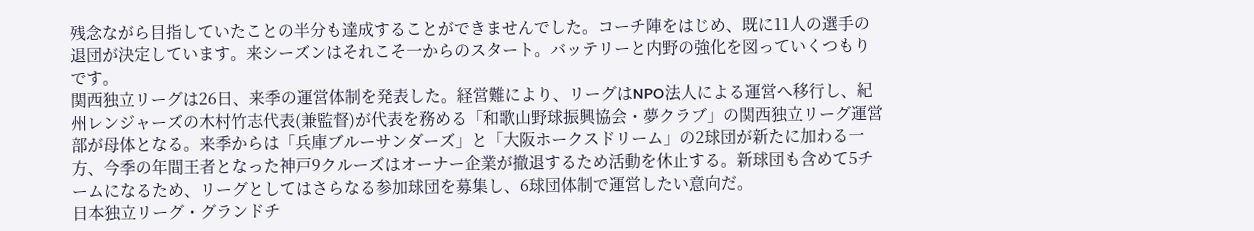残念ながら目指していたことの半分も達成することができませんでした。コーチ陣をはじめ、既に11人の選手の退団が決定しています。来シーズンはそれこそ一からのスタート。バッテリーと内野の強化を図っていくつもりです。
関西独立リーグは26日、来季の運営体制を発表した。経営難により、リーグはNPO法人による運営へ移行し、紀州レンジャーズの木村竹志代表(兼監督)が代表を務める「和歌山野球振興協会・夢クラブ」の関西独立リーグ運営部が母体となる。来季からは「兵庫ブルーサンダーズ」と「大阪ホークスドリーム」の2球団が新たに加わる一方、今季の年間王者となった神戸9クルーズはオーナー企業が撤退するため活動を休止する。新球団も含めて5チームになるため、リーグとしてはさらなる参加球団を募集し、6球団体制で運営したい意向だ。
日本独立リーグ・グランドチ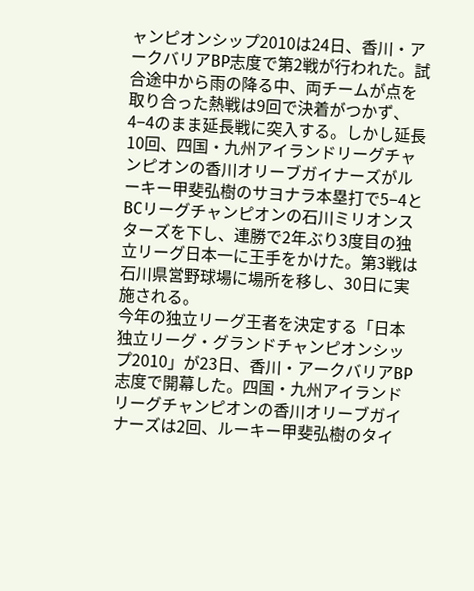ャンピオンシップ2010は24日、香川・アークバリアBP志度で第2戦が行われた。試合途中から雨の降る中、両チームが点を取り合った熱戦は9回で決着がつかず、4−4のまま延長戦に突入する。しかし延長10回、四国・九州アイランドリーグチャンピオンの香川オリーブガイナーズがルーキー甲斐弘樹のサヨナラ本塁打で5−4とBCリーグチャンピオンの石川ミリオンスターズを下し、連勝で2年ぶり3度目の独立リーグ日本一に王手をかけた。第3戦は石川県営野球場に場所を移し、30日に実施される。
今年の独立リーグ王者を決定する「日本独立リーグ・グランドチャンピオンシップ2010」が23日、香川・アークバリアBP志度で開幕した。四国・九州アイランドリーグチャンピオンの香川オリーブガイナーズは2回、ルーキー甲斐弘樹のタイ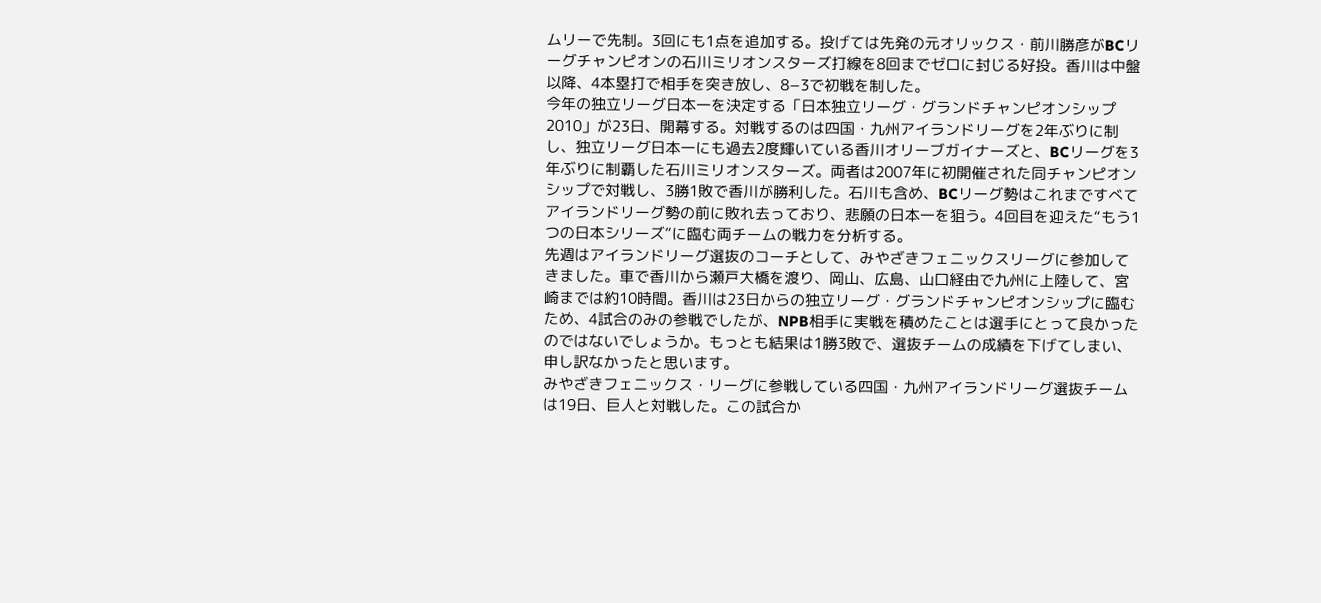ムリーで先制。3回にも1点を追加する。投げては先発の元オリックス・前川勝彦がBCリーグチャンピオンの石川ミリオンスターズ打線を8回までゼロに封じる好投。香川は中盤以降、4本塁打で相手を突き放し、8−3で初戦を制した。
今年の独立リーグ日本一を決定する「日本独立リーグ・グランドチャンピオンシップ2010」が23日、開幕する。対戦するのは四国・九州アイランドリーグを2年ぶりに制し、独立リーグ日本一にも過去2度輝いている香川オリーブガイナーズと、BCリーグを3年ぶりに制覇した石川ミリオンスターズ。両者は2007年に初開催された同チャンピオンシップで対戦し、3勝1敗で香川が勝利した。石川も含め、BCリーグ勢はこれまですべてアイランドリーグ勢の前に敗れ去っており、悲願の日本一を狙う。4回目を迎えた“もう1つの日本シリーズ”に臨む両チームの戦力を分析する。
先週はアイランドリーグ選抜のコーチとして、みやざきフェニックスリーグに参加してきました。車で香川から瀬戸大橋を渡り、岡山、広島、山口経由で九州に上陸して、宮崎までは約10時間。香川は23日からの独立リーグ・グランドチャンピオンシップに臨むため、4試合のみの参戦でしたが、NPB相手に実戦を積めたことは選手にとって良かったのではないでしょうか。もっとも結果は1勝3敗で、選抜チームの成績を下げてしまい、申し訳なかったと思います。
みやざきフェニックス・リーグに参戦している四国・九州アイランドリーグ選抜チームは19日、巨人と対戦した。この試合か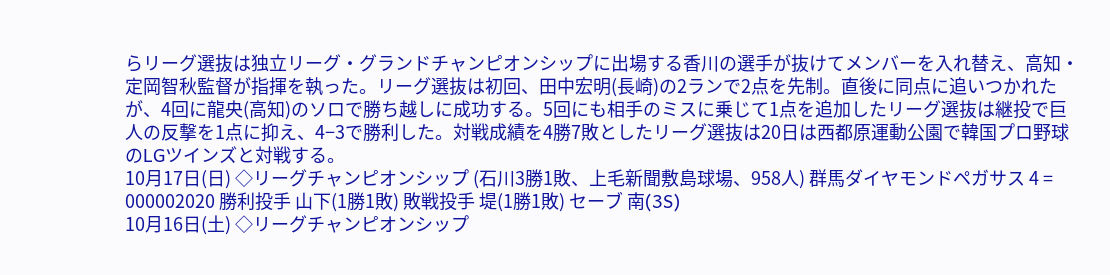らリーグ選抜は独立リーグ・グランドチャンピオンシップに出場する香川の選手が抜けてメンバーを入れ替え、高知・定岡智秋監督が指揮を執った。リーグ選抜は初回、田中宏明(長崎)の2ランで2点を先制。直後に同点に追いつかれたが、4回に龍央(高知)のソロで勝ち越しに成功する。5回にも相手のミスに乗じて1点を追加したリーグ選抜は継投で巨人の反撃を1点に抑え、4−3で勝利した。対戦成績を4勝7敗としたリーグ選抜は20日は西都原運動公園で韓国プロ野球のLGツインズと対戦する。
10月17日(日) ◇リーグチャンピオンシップ (石川3勝1敗、上毛新聞敷島球場、958人) 群馬ダイヤモンドペガサス 4 = 000002020 勝利投手 山下(1勝1敗) 敗戦投手 堤(1勝1敗) セーブ 南(3S)
10月16日(土) ◇リーグチャンピオンシップ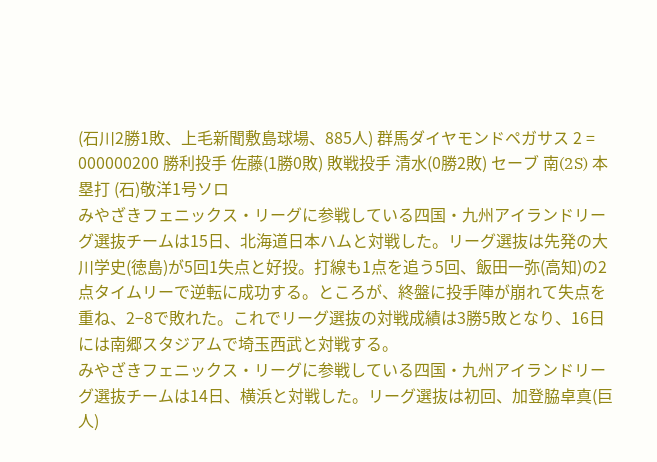(石川2勝1敗、上毛新聞敷島球場、885人) 群馬ダイヤモンドペガサス 2 = 000000200 勝利投手 佐藤(1勝0敗) 敗戦投手 清水(0勝2敗) セーブ 南(2S) 本塁打 (石)敬洋1号ソロ
みやざきフェニックス・リーグに参戦している四国・九州アイランドリーグ選抜チームは15日、北海道日本ハムと対戦した。リーグ選抜は先発の大川学史(徳島)が5回1失点と好投。打線も1点を追う5回、飯田一弥(高知)の2点タイムリーで逆転に成功する。ところが、終盤に投手陣が崩れて失点を重ね、2−8で敗れた。これでリーグ選抜の対戦成績は3勝5敗となり、16日には南郷スタジアムで埼玉西武と対戦する。
みやざきフェニックス・リーグに参戦している四国・九州アイランドリーグ選抜チームは14日、横浜と対戦した。リーグ選抜は初回、加登脇卓真(巨人)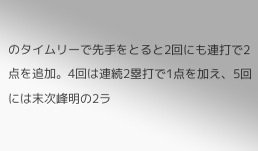のタイムリーで先手をとると2回にも連打で2点を追加。4回は連続2塁打で1点を加え、5回には末次峰明の2ラ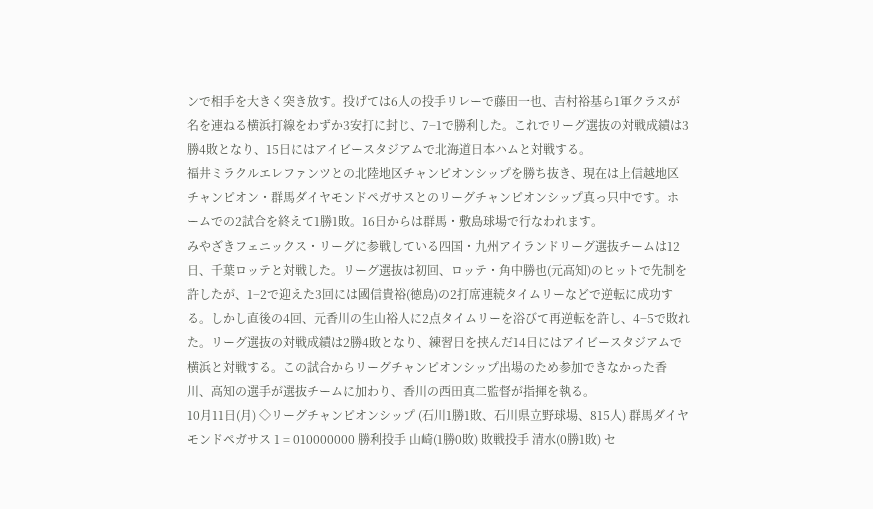ンで相手を大きく突き放す。投げては6人の投手リレーで藤田一也、吉村裕基ら1軍クラスが名を連ねる横浜打線をわずか3安打に封じ、7−1で勝利した。これでリーグ選抜の対戦成績は3勝4敗となり、15日にはアイビースタジアムで北海道日本ハムと対戦する。
福井ミラクルエレファンツとの北陸地区チャンピオンシップを勝ち抜き、現在は上信越地区チャンピオン・群馬ダイヤモンドペガサスとのリーグチャンピオンシップ真っ只中です。ホームでの2試合を終えて1勝1敗。16日からは群馬・敷島球場で行なわれます。
みやざきフェニックス・リーグに参戦している四国・九州アイランドリーグ選抜チームは12日、千葉ロッテと対戦した。リーグ選抜は初回、ロッテ・角中勝也(元高知)のヒットで先制を許したが、1−2で迎えた3回には國信貴裕(徳島)の2打席連続タイムリーなどで逆転に成功する。しかし直後の4回、元香川の生山裕人に2点タイムリーを浴びて再逆転を許し、4−5で敗れた。リーグ選抜の対戦成績は2勝4敗となり、練習日を挟んだ14日にはアイビースタジアムで横浜と対戦する。この試合からリーグチャンピオンシップ出場のため参加できなかった香川、高知の選手が選抜チームに加わり、香川の西田真二監督が指揮を執る。
10月11日(月) ◇リーグチャンピオンシップ (石川1勝1敗、石川県立野球場、815人) 群馬ダイヤモンドペガサス 1 = 010000000 勝利投手 山崎(1勝0敗) 敗戦投手 清水(0勝1敗) セ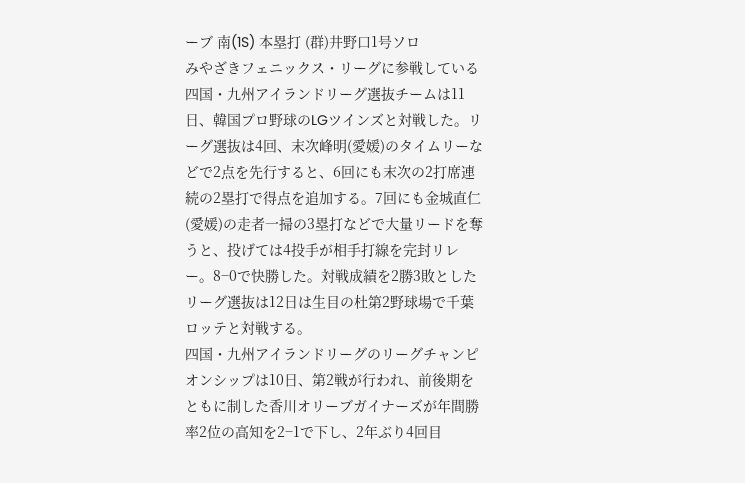ーブ 南(1S) 本塁打 (群)井野口1号ソロ
みやざきフェニックス・リーグに参戦している四国・九州アイランドリーグ選抜チームは11日、韓国プロ野球のLGツインズと対戦した。リーグ選抜は4回、末次峰明(愛媛)のタイムリーなどで2点を先行すると、6回にも末次の2打席連続の2塁打で得点を追加する。7回にも金城直仁(愛媛)の走者一掃の3塁打などで大量リードを奪うと、投げては4投手が相手打線を完封リレー。8−0で快勝した。対戦成績を2勝3敗としたリーグ選抜は12日は生目の杜第2野球場で千葉ロッテと対戦する。
四国・九州アイランドリーグのリーグチャンピオンシップは10日、第2戦が行われ、前後期をともに制した香川オリーブガイナーズが年間勝率2位の高知を2−1で下し、2年ぶり4回目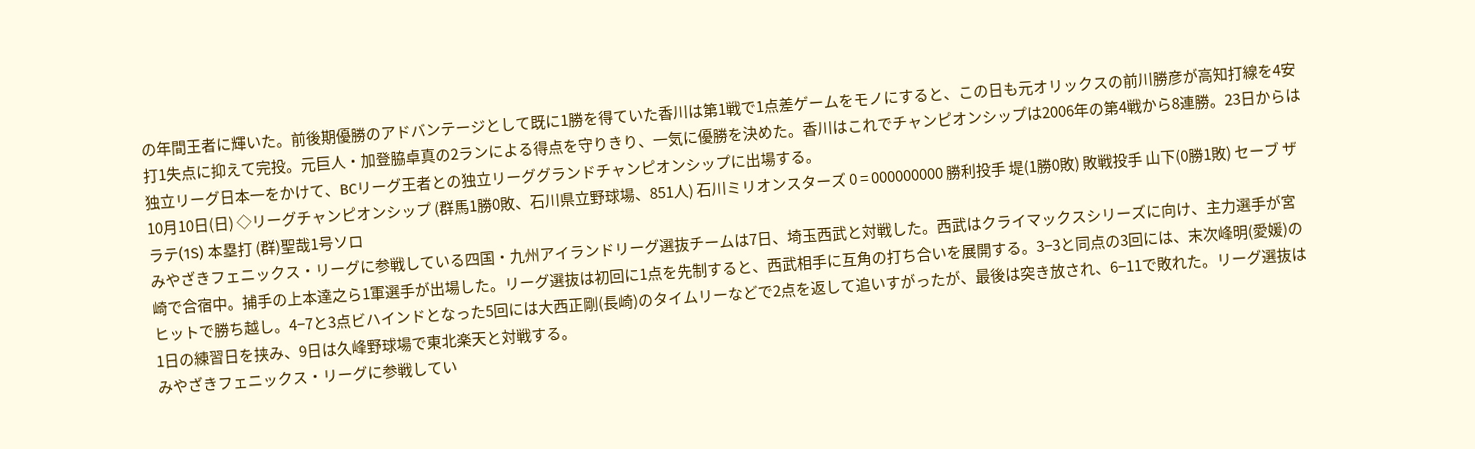の年間王者に輝いた。前後期優勝のアドバンテージとして既に1勝を得ていた香川は第1戦で1点差ゲームをモノにすると、この日も元オリックスの前川勝彦が高知打線を4安打1失点に抑えて完投。元巨人・加登脇卓真の2ランによる得点を守りきり、一気に優勝を決めた。香川はこれでチャンピオンシップは2006年の第4戦から8連勝。23日からは独立リーグ日本一をかけて、BCリーグ王者との独立リーググランドチャンピオンシップに出場する。
10月10日(日) ◇リーグチャンピオンシップ (群馬1勝0敗、石川県立野球場、851人) 石川ミリオンスターズ 0 = 000000000 勝利投手 堤(1勝0敗) 敗戦投手 山下(0勝1敗) セーブ ザラテ(1S) 本塁打 (群)聖哉1号ソロ
みやざきフェニックス・リーグに参戦している四国・九州アイランドリーグ選抜チームは7日、埼玉西武と対戦した。西武はクライマックスシリーズに向け、主力選手が宮崎で合宿中。捕手の上本達之ら1軍選手が出場した。リーグ選抜は初回に1点を先制すると、西武相手に互角の打ち合いを展開する。3−3と同点の3回には、末次峰明(愛媛)のヒットで勝ち越し。4−7と3点ビハインドとなった5回には大西正剛(長崎)のタイムリーなどで2点を返して追いすがったが、最後は突き放され、6−11で敗れた。リーグ選抜は1日の練習日を挟み、9日は久峰野球場で東北楽天と対戦する。
みやざきフェニックス・リーグに参戦してい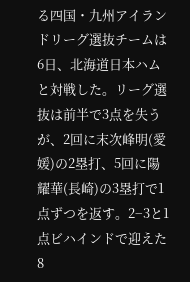る四国・九州アイランドリーグ選抜チームは6日、北海道日本ハムと対戦した。リーグ選抜は前半で3点を失うが、2回に末次峰明(愛媛)の2塁打、5回に陽耀華(長崎)の3塁打で1点ずつを返す。2−3と1点ビハインドで迎えた8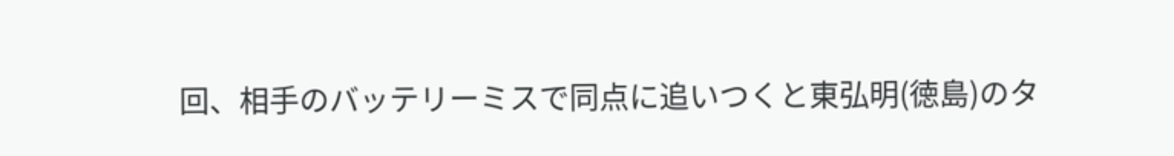回、相手のバッテリーミスで同点に追いつくと東弘明(徳島)のタ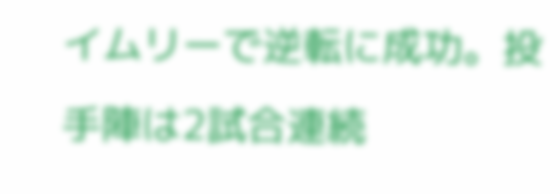イムリーで逆転に成功。投手陣は2試合連続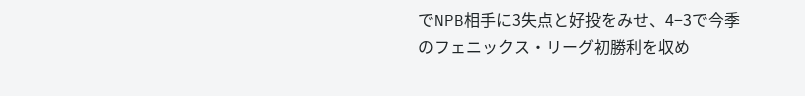でNPB相手に3失点と好投をみせ、4−3で今季のフェニックス・リーグ初勝利を収め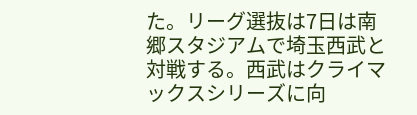た。リーグ選抜は7日は南郷スタジアムで埼玉西武と対戦する。西武はクライマックスシリーズに向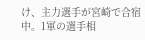け、主力選手が宮崎で合宿中。1軍の選手相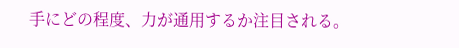手にどの程度、力が通用するか注目される。